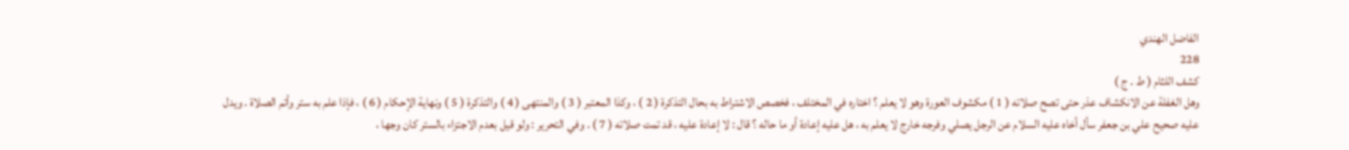الفاضل الهندي
228
كشف اللثام ( ط . ج )
وهل الغفلة عن الانكشاف عذر حتى تصح صلاته ( 1 ) مكشوف العورة وهو لا يعلم ؟ اختاره في المختلف ، فخصص الاشتراط به بحال التذكرة ( 2 ) ، وكذا المعتبر ( 3 ) والمنتهى ( 4 ) والتذكرة ( 5 ) ونهاية الإحكام ( 6 ) ، فإذا علم به ستر وأتم الصلاة . ويدل عليه صحيح علي بن جعفر سأل أخاه عليه السلام عن الرجل يصلي وفرجه خارج لا يعلم به ، هل عليه إعادة أو ما حاله ؟ قال : لا إعادة عليه ، قد تمت صلاته ( 7 ) . وفي التحرير : ولو قيل بعدم الاجتزاء بالستر كان وجها ،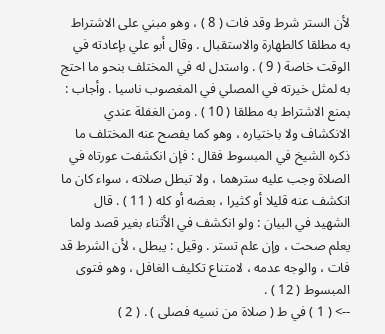لأن الستر شرط وقد فات ( 8 ) ، وهو مبني على الاشتراط به مطلقا كالطهارة والاستقبال . وقال أبو علي بإعادته في الوقت خاصة ( 9 ) . واستدل له في المختلف بنحو ما احتج به لمثل خيرته في المصلي في المغصوب ناسيا . وأجاب : بمنع الاشتراط به مطلقا ( 10 ) . ومن الغفلة عندي الانكشاف ولا باختياره ، وهو كما يفصح عنه المختلف ما ذكره الشيخ في المبسوط فقال : فإن انكشفت عورتاه في الصلاة وجب عليه سترهما ، ولا تبطل صلاته ، سواء كان ما انكشف عنه قليلا أو كثيرا ، بعضه أو كله ( 11 ) . قال الشهيد في البيان : ولو انكشف في الأثناء بغير قصد ولما يعلم صحت ، وإن علم تستر . وقيل : يبطل ، لأن الشرط قد فات ، والوجه عدمه ، لامتناع تكليف الغافل ، وهو فتوى المبسوط ( 12 ) .
--> ( 1 ) في ط ( صلاة من نسيه فصلى ) . ( 2 )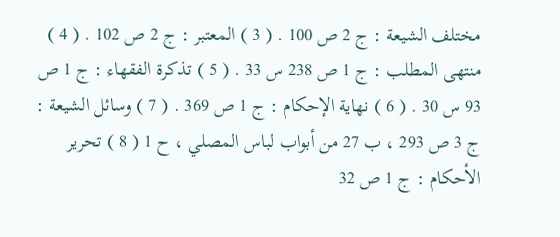مختلف الشيعة : ج 2 ص 100 . ( 3 ) المعتبر : ج 2 ص 102 . ( 4 ) منتهى المطلب : ج 1 ص 238 س 33 . ( 5 ) تذكرة الفقهاء : ج 1 ص 93 س 30 . ( 6 ) نهاية الإحكام : ج 1 ص 369 . ( 7 ) وسائل الشيعة : ج 3 ص 293 ، ب 27 من أبواب لباس المصلي ، ح 1 ( 8 ) تحرير الأحكام : ج 1 ص 32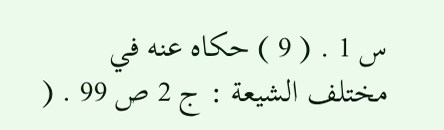س 1 . ( 9 ) حكاه عنه في مختلف الشيعة : ج 2 ص 99 . (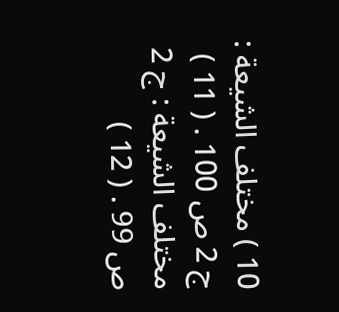10 ) مختلف الشيعة : ج 2 ص 100 . ( 11 ) مختلف الشيعة : ج 2 ص 99 . ( 12 )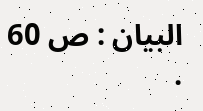البيان : ص 60 .